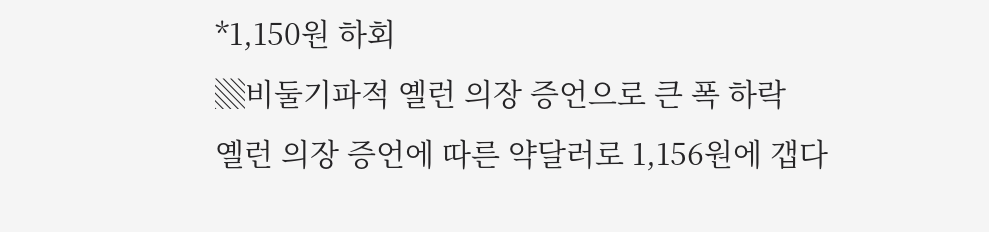*1,150원 하회
▒비둘기파적 옐런 의장 증언으로 큰 폭 하락
옐런 의장 증언에 따른 약달러로 1,156원에 갭다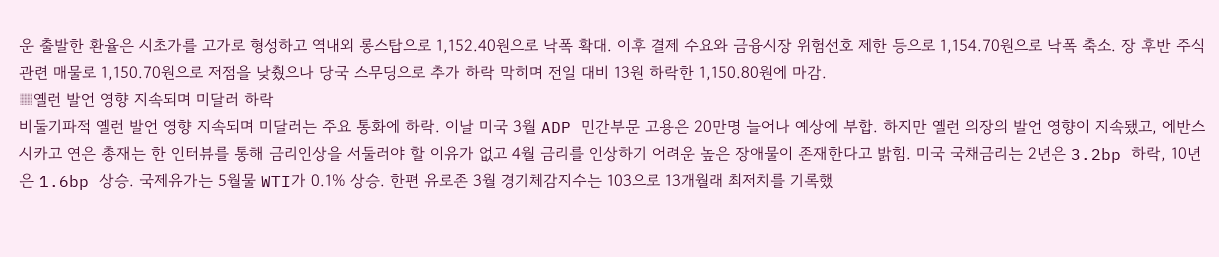운 출발한 환율은 시초가를 고가로 형성하고 역내외 롱스탑으로 1,152.40원으로 낙폭 확대. 이후 결제 수요와 금융시장 위험선호 제한 등으로 1,154.70원으로 낙폭 축소. 장 후반 주식 관련 매물로 1,150.70원으로 저점을 낮췄으나 당국 스무딩으로 추가 하락 막히며 전일 대비 13원 하락한 1,150.80원에 마감.
▒옐런 발언 영향 지속되며 미달러 하락
비둘기파적 옐런 발언 영향 지속되며 미달러는 주요 통화에 하락. 이날 미국 3월 ADP 민간부문 고용은 20만명 늘어나 예상에 부합. 하지만 옐런 의장의 발언 영향이 지속됐고, 에반스 시카고 연은 총재는 한 인터뷰를 통해 금리인상을 서둘러야 할 이유가 없고 4월 금리를 인상하기 어려운 높은 장애물이 존재한다고 밝힘. 미국 국채금리는 2년은 3.2bp 하락, 10년은 1.6bp 상승. 국제유가는 5월물 WTI가 0.1% 상승. 한편 유로존 3월 경기체감지수는 103으로 13개월래 최저치를 기록했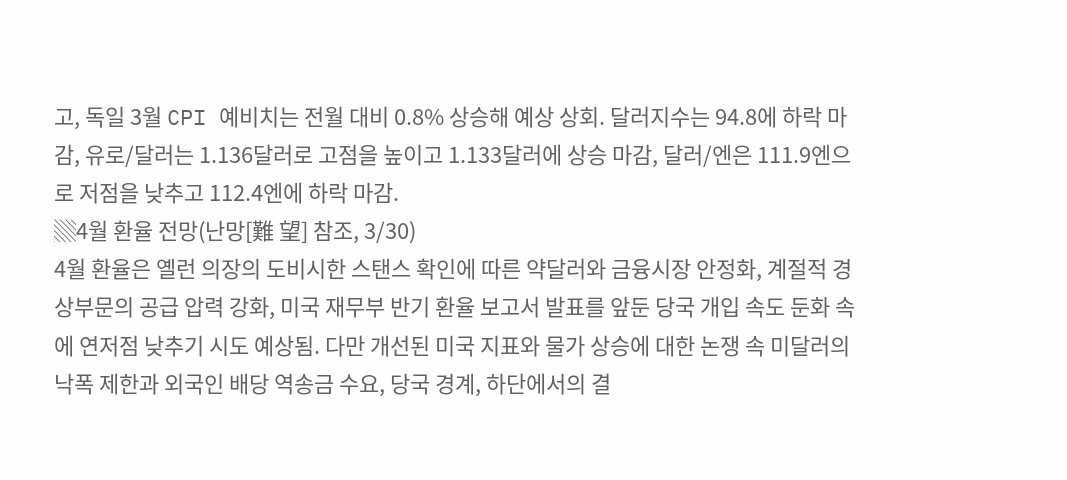고, 독일 3월 CPI 예비치는 전월 대비 0.8% 상승해 예상 상회. 달러지수는 94.8에 하락 마감, 유로/달러는 1.136달러로 고점을 높이고 1.133달러에 상승 마감, 달러/엔은 111.9엔으로 저점을 낮추고 112.4엔에 하락 마감.
▒4월 환율 전망(난망[難 望] 참조, 3/30)
4월 환율은 옐런 의장의 도비시한 스탠스 확인에 따른 약달러와 금융시장 안정화, 계절적 경상부문의 공급 압력 강화, 미국 재무부 반기 환율 보고서 발표를 앞둔 당국 개입 속도 둔화 속에 연저점 낮추기 시도 예상됨. 다만 개선된 미국 지표와 물가 상승에 대한 논쟁 속 미달러의 낙폭 제한과 외국인 배당 역송금 수요, 당국 경계, 하단에서의 결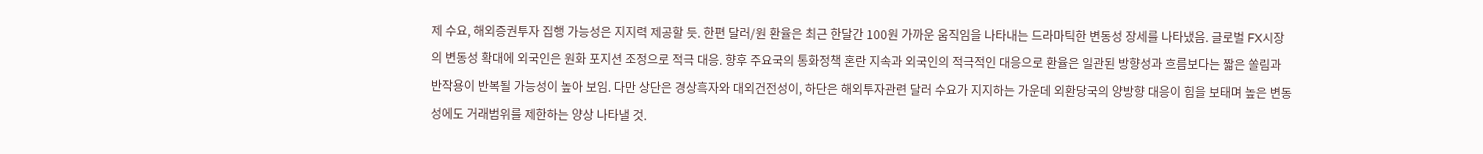제 수요, 해외증권투자 집행 가능성은 지지력 제공할 듯. 한편 달러/원 환율은 최근 한달간 100원 가까운 움직임을 나타내는 드라마틱한 변동성 장세를 나타냈음. 글로벌 FX시장의 변동성 확대에 외국인은 원화 포지션 조정으로 적극 대응. 향후 주요국의 통화정책 혼란 지속과 외국인의 적극적인 대응으로 환율은 일관된 방향성과 흐름보다는 짧은 쏠림과 반작용이 반복될 가능성이 높아 보임. 다만 상단은 경상흑자와 대외건전성이, 하단은 해외투자관련 달러 수요가 지지하는 가운데 외환당국의 양방향 대응이 힘을 보태며 높은 변동성에도 거래범위를 제한하는 양상 나타낼 것.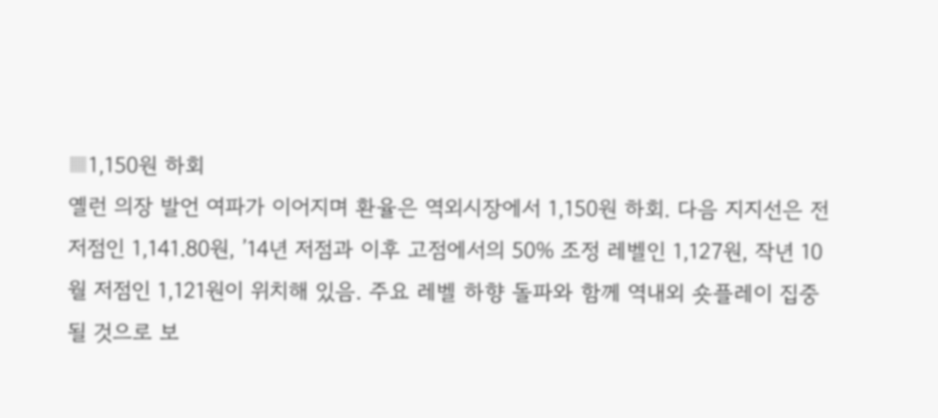▒1,150원 하회
옐런 의장 발언 여파가 이어지며 환율은 역외시장에서 1,150원 하회. 다음 지지선은 전 저점인 1,141.80원, ’14년 저점과 이후 고점에서의 50% 조정 레벨인 1,127원, 작년 10월 저점인 1,121원이 위치해 있음. 주요 레벨 하향 돌파와 함께 역내외 숏플레이 집중될 것으로 보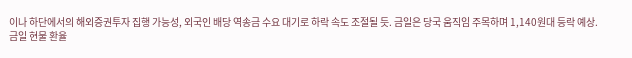이나 하단에서의 해외증권투자 집행 가능성, 외국인 배당 역송금 수요 대기로 하락 속도 조절될 듯. 금일은 당국 움직임 주목하며 1,140원대 등락 예상.
금일 현물 환율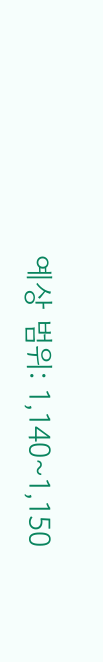예상 범위: 1,140~1,150